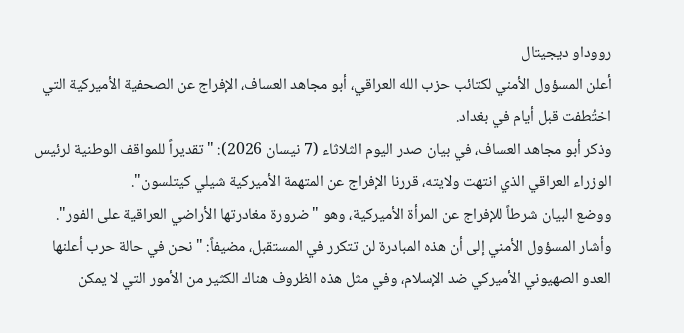رووداو ديجيتال
أعلن المسؤول الأمني لكتائب حزب الله العراقي، أبو مجاهد العساف، الإفراج عن الصحفية الأميركية التي اختُطفت قبل أيام في بغداد.
وذكر أبو مجاهد العساف، في بيان صدر اليوم الثلاثاء (7 نيسان 2026): "تقديراً للمواقف الوطنية لرئيس الوزراء العراقي الذي انتهت ولايته، قررنا الإفراج عن المتهمة الأميركية شيلي كيتلسون".
ووضع البيان شرطاً للإفراج عن المرأة الأميركية، وهو "ضرورة مغادرتها الأراضي العراقية على الفور".
وأشار المسؤول الأمني إلى أن هذه المبادرة لن تتكرر في المستقبل، مضيفاً: "نحن في حالة حرب أعلنها العدو الصهيوني الأميركي ضد الإسلام، وفي مثل هذه الظروف هناك الكثير من الأمور التي لا يمكن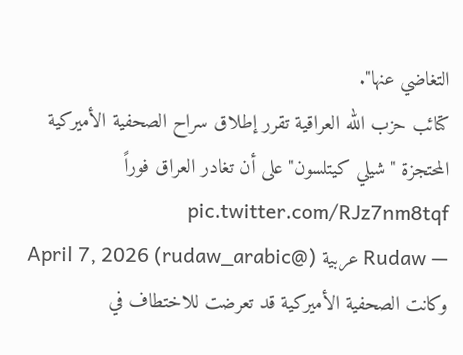التغاضي عنها".
كتائب حزب الله العراقية تقرر إطلاق سراح الصحفية الأميركية المحتجزة "شيلي كيتلسون" على أن تغادر العراق فوراً pic.twitter.com/RJz7nm8tqf
— Rudaw عربية (@rudaw_arabic) April 7, 2026
وكانت الصحفية الأميركية قد تعرضت للاختطاف في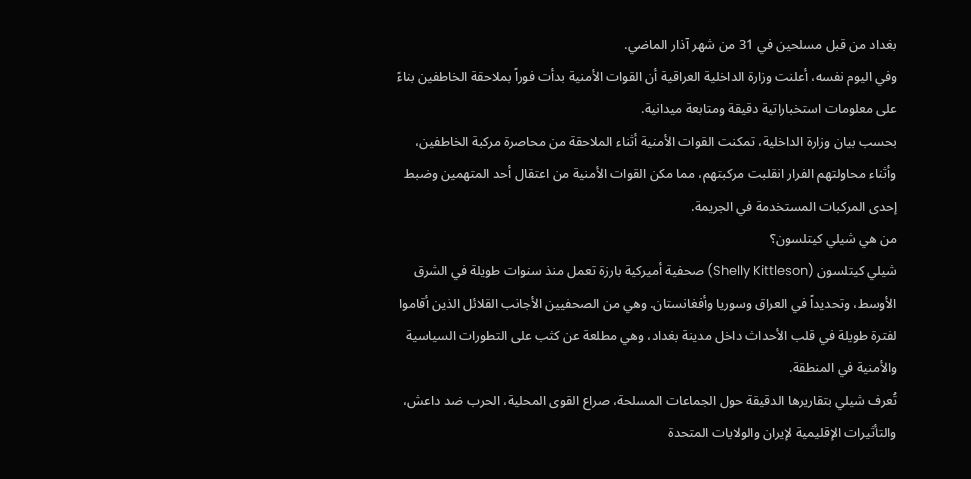بغداد من قبل مسلحين في 31 من شهر آذار الماضي.
وفي اليوم نفسه، أعلنت وزارة الداخلية العراقية أن القوات الأمنية بدأت فوراً بملاحقة الخاطفين بناءً على معلومات استخباراتية دقيقة ومتابعة ميدانية.
بحسب بيان وزارة الداخلية، تمكنت القوات الأمنية أثناء الملاحقة من محاصرة مركبة الخاطفين، وأثناء محاولتهم الفرار انقلبت مركبتهم، مما مكن القوات الأمنية من اعتقال أحد المتهمين وضبط إحدى المركبات المستخدمة في الجريمة.
من هي شيلي كيتلسون؟
شيلي كيتلسون (Shelly Kittleson) صحفية أميركية بارزة تعمل منذ سنوات طويلة في الشرق الأوسط، وتحديداً في العراق وسوريا وأفغانستان. وهي من الصحفيين الأجانب القلائل الذين أقاموا لفترة طويلة في قلب الأحداث داخل مدينة بغداد، وهي مطلعة عن كثب على التطورات السياسية والأمنية في المنطقة.
تُعرف شيلي بتقاريرها الدقيقة حول الجماعات المسلحة، صراع القوى المحلية، الحرب ضد داعش، والتأثيرات الإقليمية لإيران والولايات المتحدة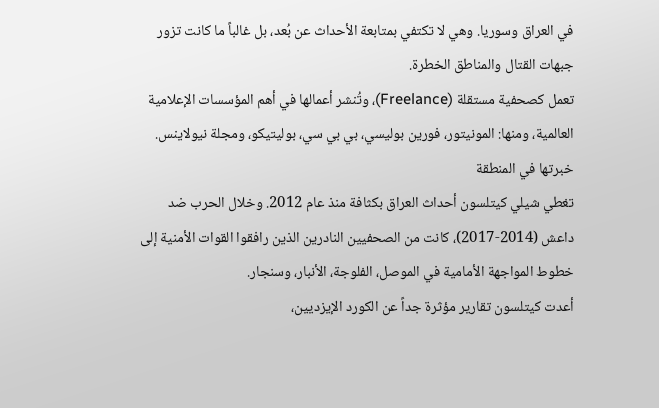في العراق وسوريا. وهي لا تكتفي بمتابعة الأحداث عن بُعد، بل غالباً ما كانت تزور جبهات القتال والمناطق الخطرة.
تعمل كصحفية مستقلة (Freelance)، وتُنشر أعمالها في أهم المؤسسات الإعلامية العالمية، ومنها: المونيتور، فورين بوليسي، بي بي سي، بوليتيكو، ومجلة نيولاينس.
خبرتها في المنطقة
تغطي شيلي كيتلسون أحداث العراق بكثافة منذ عام 2012. وخلال الحرب ضد داعش (2014-2017)، كانت من الصحفيين النادرين الذين رافقوا القوات الأمنية إلى خطوط المواجهة الأمامية في الموصل، الفلوجة، الأنبار، وسنجار.
أعدت كيتلسون تقارير مؤثرة جداً عن الكورد الإيزديين،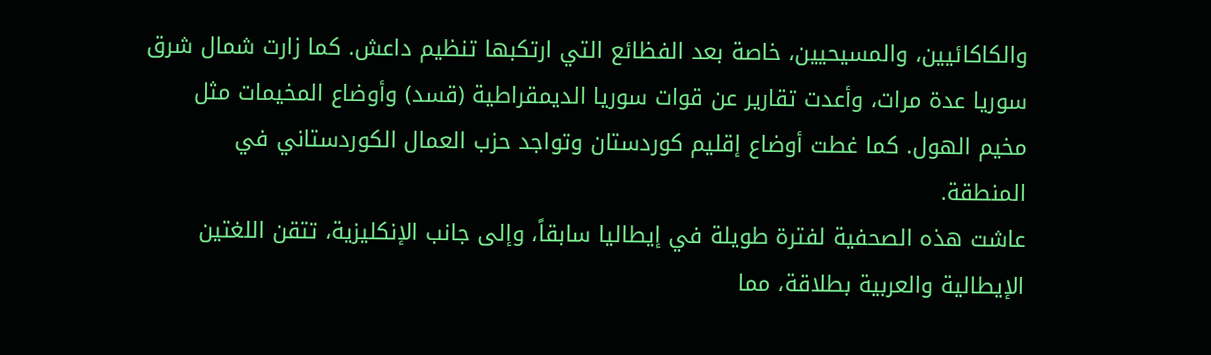والكاكائيين، والمسيحيين، خاصة بعد الفظائع التي ارتكبها تنظيم داعش. كما زارت شمال شرق سوريا عدة مرات، وأعدت تقارير عن قوات سوريا الديمقراطية (قسد) وأوضاع المخيمات مثل مخيم الهول. كما غطت أوضاع إقليم كوردستان وتواجد حزب العمال الكوردستاني في المنطقة.
عاشت هذه الصحفية لفترة طويلة في إيطاليا سابقاً، وإلى جانب الإنكليزية، تتقن اللغتين الإيطالية والعربية بطلاقة، مما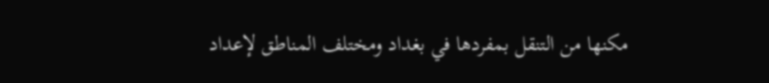مكنها من التنقل بمفردها في بغداد ومختلف المناطق لإعداد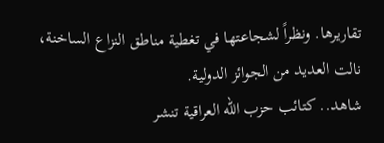تقاريرها. ونظراً لشجاعتها في تغطية مناطق النزاع الساخنة، نالت العديد من الجوائز الدولية.
شاهد.. كتائب حزب الله العراقية تنشر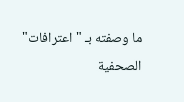ما وصفته بـ "اعترافات" الصحفية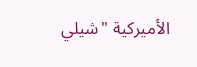الأميركية "شيلي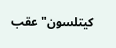كيتلسون" عقب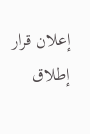إعلان قرار إطلاق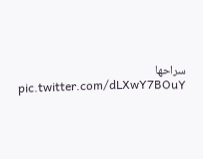سراحها pic.twitter.com/dLXwY7BOuY